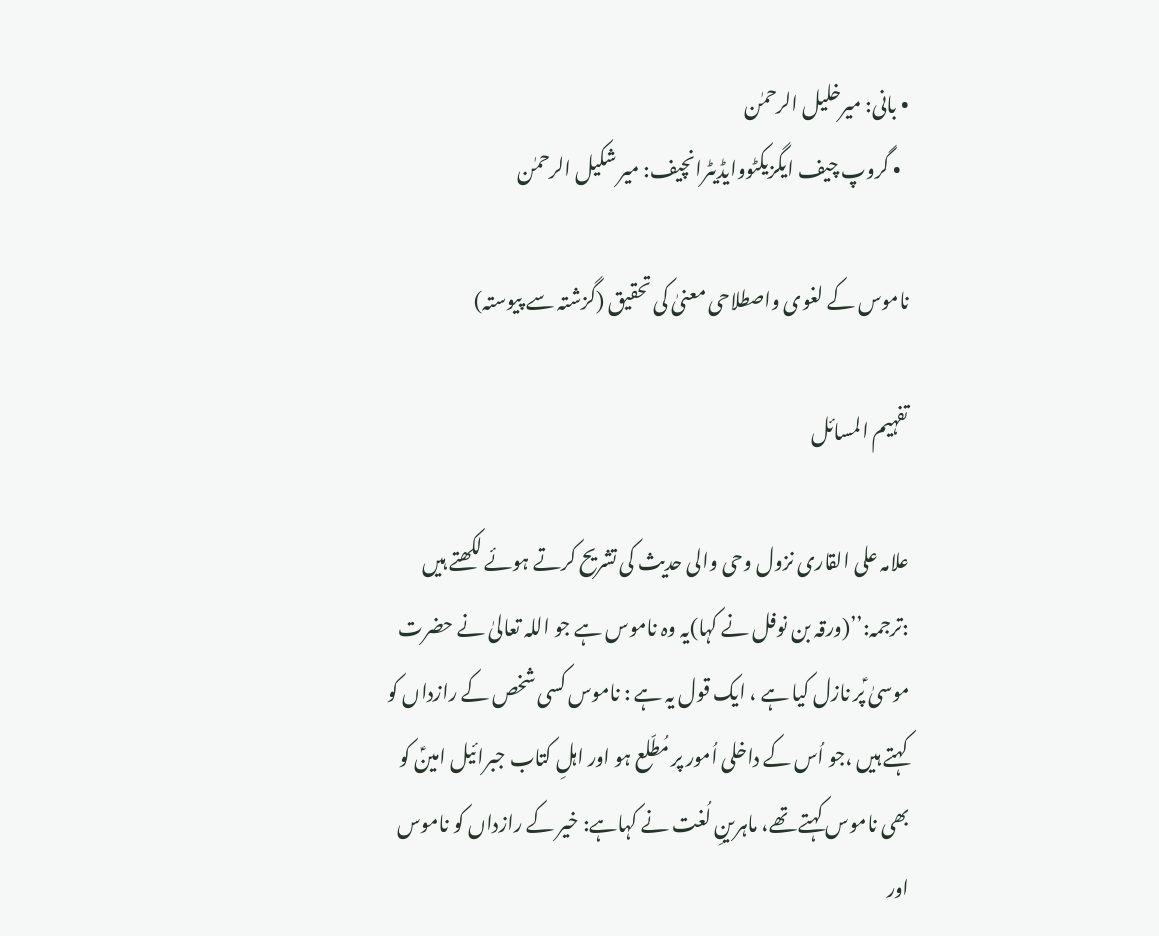• بانی: میرخلیل الرحمٰن
  • گروپ چیف ایگزیکٹووایڈیٹرانچیف: میر شکیل الرحمٰن

ناموس کے لغوی واصطلاحی معنیٰ کی تحقیق (گزشتہ سے پیوستہ)

تفہیم المسائل

علامہ علی القاری نزول وحی والی حدیث کی تشریح کرتے ہوئے لکھتے ہیں :ترجمہ:’’(ورقہ بن نوفل نے کہا)یہ وہ ناموس ہے جو اللہ تعالیٰ نے حضرت موسیٰ ؑپر نازل کیا ہے ، ایک قول یہ ہے : ناموس کسی شخص کے رازداں کو کہتے ہیں ،جو اُس کے داخلی اُمور پر مُطّلع ہو اور اہلِ کتاب جبرائیل امینؑ کو بھی ناموس کہتے تھے، ماہرینِ لُغت نے کہاہے: خیر کے رازداں کو ناموس اور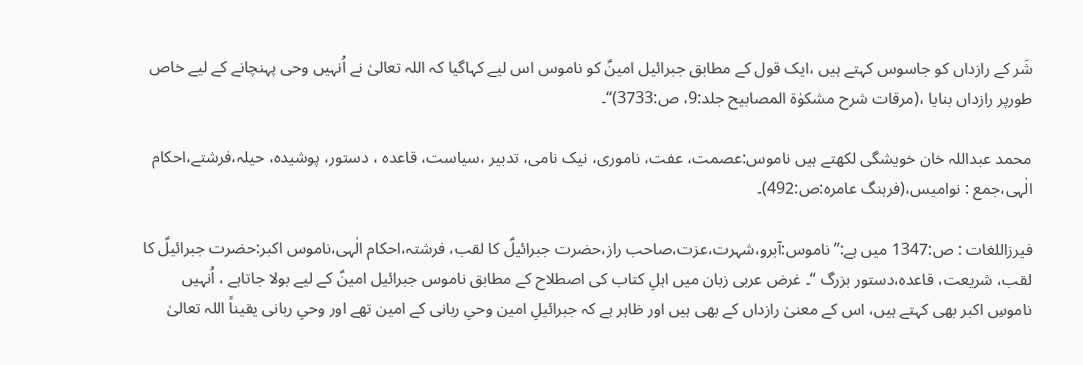شَر کے رازداں کو جاسوس کہتے ہیں ،ایک قول کے مطابق جبرائیل امینؑ کو ناموس اس لیے کہاگیا کہ اللہ تعالیٰ نے اُنہیں وحی پہنچانے کے لیے خاص طورپر رازداں بنایا ،(مرقات شرح مشکوٰۃ المصابیح جلد:9، ص:3733)‘‘۔

محمد عبداللہ خان خویشگی لکھتے ہیں ناموس:عصمت، عفت، ناموری، نیک نامی، تدبیر ،سیاست، قاعدہ ، دستور، پوشیدہ، حیلہ،فرشتے،احکام الٰہی،جمع : نوامیس،(فرہنگ عامرہ:ص:492)۔

فیرزاللغات : ص:1347 میں ہے:’’ناموس:آبرو،شہرت،عزت،صاحب راز،حضرت جبرائیلؑ کا لقب، فرشتہ،احکام الٰہی،ناموس اکبر:حضرت جبرائیلؑ کا لقب، شریعت، قاعدہ،دستور بزرگ ‘‘۔ غرض عربی زبان میں اہلِ کتاب کی اصطلاح کے مطابق ناموس جبرائیل امینؑ کے لیے بولا جاتاہے ، اُنہیں ناموسِ اکبر بھی کہتے ہیں، اس کے معنیٰ رازداں کے بھی ہیں اور ظاہر ہے کہ جبرائیلِ امین وحیِ ربانی کے امین تھے اور وحیِ ربانی یقیناً اللہ تعالیٰ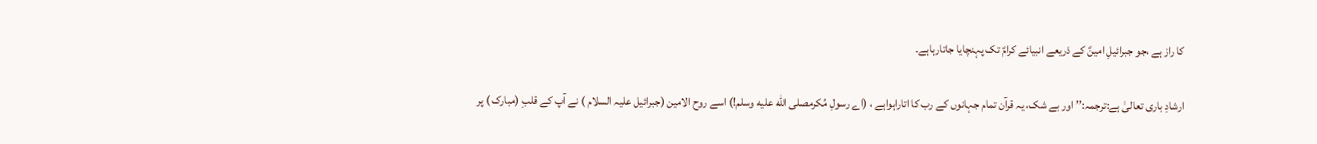کا راز ہے ،جو جبرائیلِ امینؑ کے ذریعے انبیائے کرامؑ تک پہنچایا جاتارہاہے۔

ارشادِ باری تعالیٰ ہے:ترجمہ:’’ اور بے شک، یہ قرآن تمام جہانوں کے رب کا اتاراہواہے ، (اے رسولِ مُکرمصلى الله عليه وسلم!) اسے روح الامین (جبرائیل علیہ السلام ) نے آپ کے قلبِ (مبارک ) پر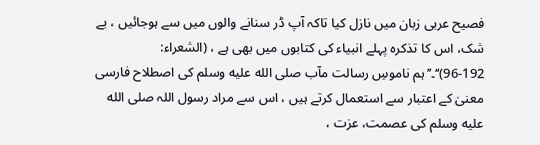فصیح عربی زبان میں نازل کیا تاکہ آپ ڈر سنانے والوں میں سے ہوجائیں ، بے شک، اس کا تذکرہ پہلے انبیاء کی کتابوں میں بھی ہے ، (الشعراء: 192-96)‘‘۔’’ہم ناموسِ رسالت مآب صلى الله عليه وسلم کی اصطلاح فارسی معنیٰ کے اعتبار سے استعمال کرتے ہیں ، اس سے مراد رسول اللہ صلى الله عليه وسلم کی عصمت، عزت ،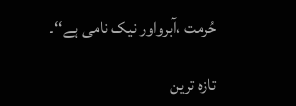حُرمت ،آبرواور نیک نامی ہے‘‘۔

تازہ ترین